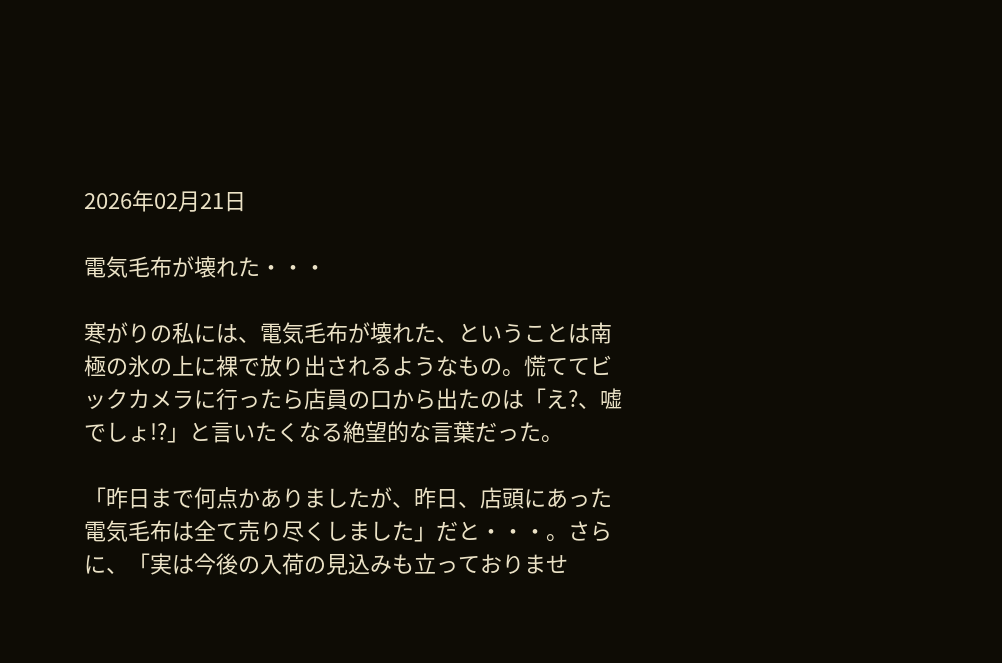2026年02月21日

電気毛布が壊れた・・・

寒がりの私には、電気毛布が壊れた、ということは南極の氷の上に裸で放り出されるようなもの。慌ててビックカメラに行ったら店員の口から出たのは「え?、嘘でしょ!?」と言いたくなる絶望的な言葉だった。

「昨日まで何点かありましたが、昨日、店頭にあった電気毛布は全て売り尽くしました」だと・・・。さらに、「実は今後の入荷の見込みも立っておりませ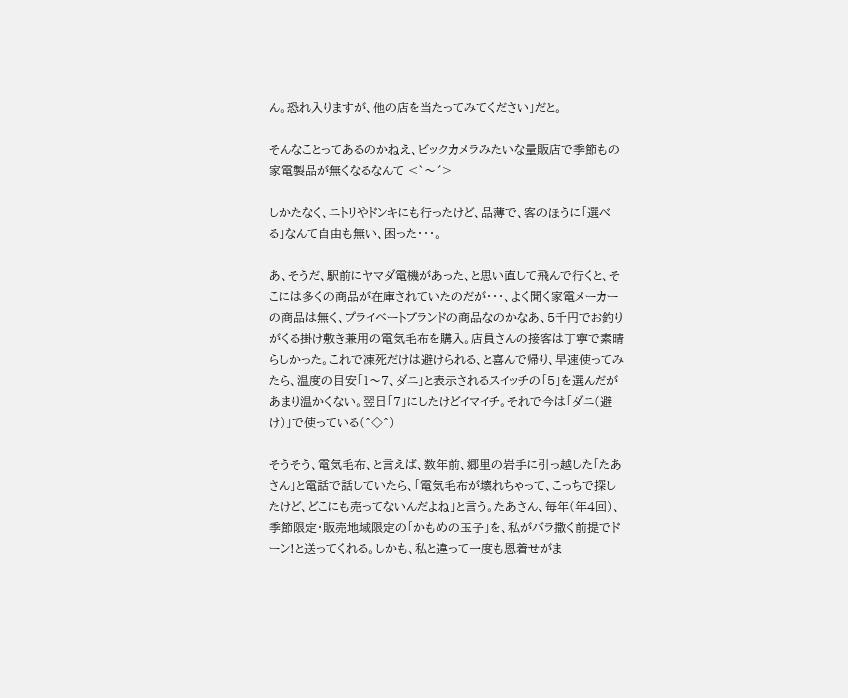ん。恐れ入りますが、他の店を当たってみてください」だと。

そんなことってあるのかねえ、ビックカメラみたいな量販店で季節もの家電製品が無くなるなんて <`〜´>

しかたなく、ニトリやドンキにも行ったけど、品薄で、客のほうに「選べる」なんて自由も無い、困った・・・。

あ、そうだ、駅前にヤマダ電機があった、と思い直して飛んで行くと、そこには多くの商品が在庫されていたのだが・・・、よく聞く家電メーカーの商品は無く、プライベートブランドの商品なのかなあ、5千円でお釣りがくる掛け敷き兼用の電気毛布を購入。店員さんの接客は丁寧で素晴らしかった。これで凍死だけは避けられる、と喜んで帰り、早速使ってみたら、温度の目安「1〜7、ダニ」と表示されるスイッチの「5」を選んだがあまり温かくない。翌日「7」にしたけどイマイチ。それで今は「ダニ(避け)」で使っている(^◇^)

そうそう、電気毛布、と言えば、数年前、郷里の岩手に引っ越した「たあさん」と電話で話していたら、「電気毛布が壊れちゃって、こっちで探したけど、どこにも売ってないんだよね」と言う。たあさん、毎年(年4回)、季節限定・販売地域限定の「かもめの玉子」を、私がバラ撒く前提でドーン!と送ってくれる。しかも、私と違って一度も恩着せがま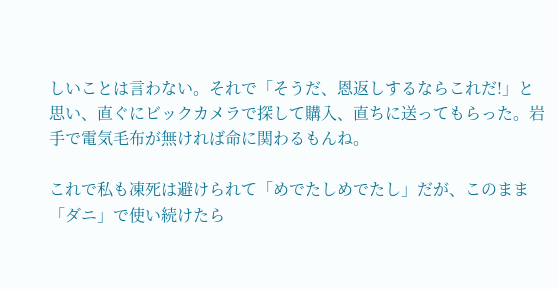しいことは言わない。それで「そうだ、恩返しするならこれだ!」と思い、直ぐにビックカメラで探して購入、直ちに送ってもらった。岩手で電気毛布が無ければ命に関わるもんね。

これで私も凍死は避けられて「めでたしめでたし」だが、このまま「ダニ」で使い続けたら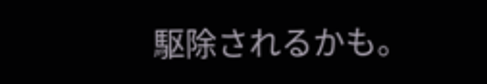駆除されるかも。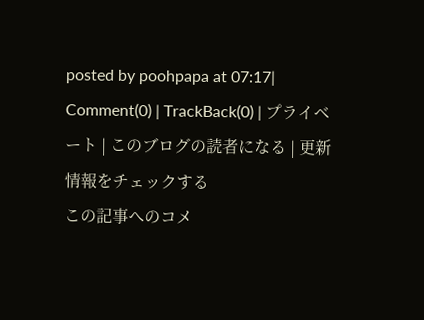posted by poohpapa at 07:17| Comment(0) | TrackBack(0) | プライベート | このブログの読者になる | 更新情報をチェックする
この記事へのコメ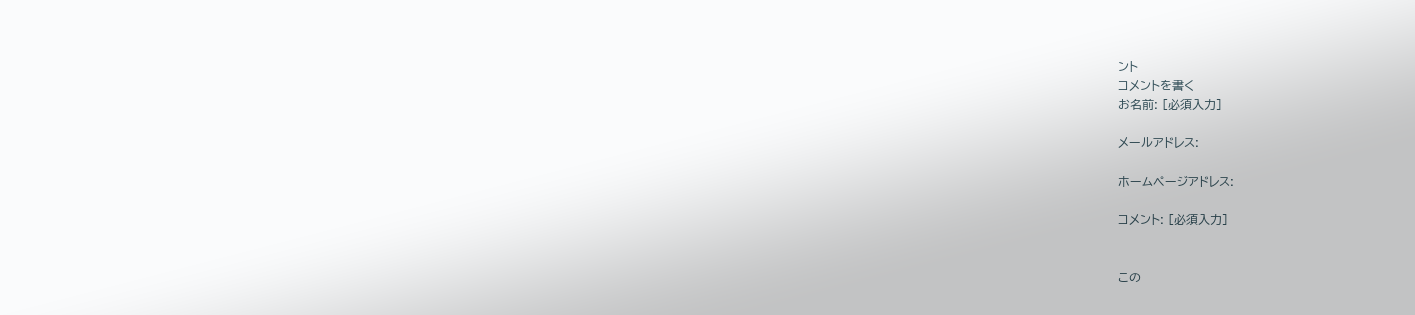ント
コメントを書く
お名前: [必須入力]

メールアドレス:

ホームページアドレス:

コメント: [必須入力]


この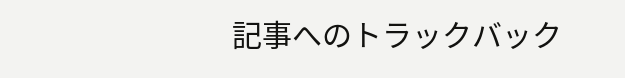記事へのトラックバック